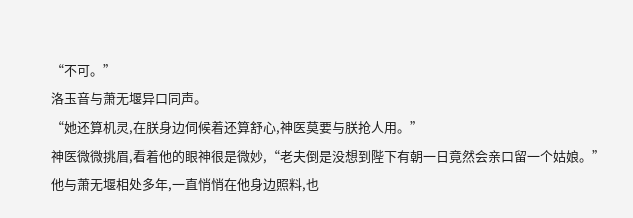“不可。”
洛玉音与萧无堰异口同声。
“她还算机灵,在朕身边伺候着还算舒心,神医莫要与朕抢人用。”
神医微微挑眉,看着他的眼神很是微妙,“老夫倒是没想到陛下有朝一日竟然会亲口留一个姑娘。”
他与萧无堰相处多年,一直悄悄在他身边照料,也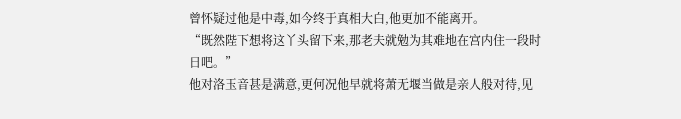曾怀疑过他是中毒,如今终于真相大白,他更加不能离开。
“既然陛下想将这丫头留下来,那老夫就勉为其难地在宫内住一段时日吧。”
他对洛玉音甚是满意,更何况他早就将萧无堰当做是亲人般对待,见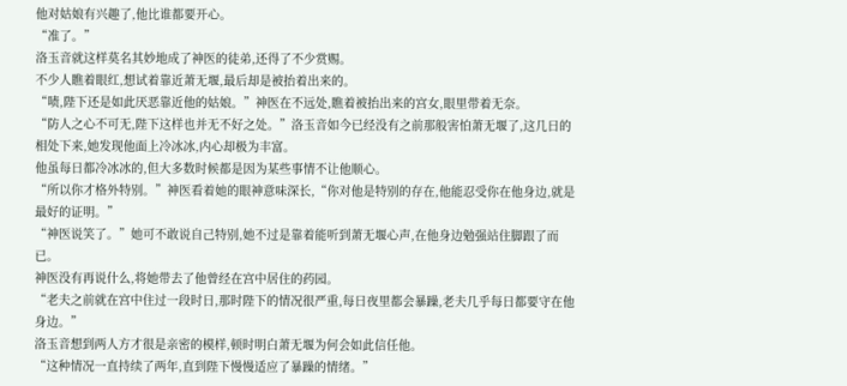他对姑娘有兴趣了,他比谁都要开心。
“准了。”
洛玉音就这样莫名其妙地成了神医的徒弟,还得了不少赏赐。
不少人瞧着眼红,想试着靠近萧无堰,最后却是被抬着出来的。
“啧,陛下还是如此厌恶靠近他的姑娘。”神医在不远处,瞧着被抬出来的宫女,眼里带着无奈。
“防人之心不可无,陛下这样也并无不好之处。”洛玉音如今已经没有之前那般害怕萧无堰了,这几日的相处下来,她发现他面上冷冰冰,内心却极为丰富。
他虽每日都冷冰冰的,但大多数时候都是因为某些事情不让他顺心。
“所以你才格外特别。”神医看着她的眼神意味深长,“你对他是特别的存在,他能忍受你在他身边,就是最好的证明。”
“神医说笑了。”她可不敢说自己特别,她不过是靠着能听到萧无堰心声,在他身边勉强站住脚跟了而已。
神医没有再说什么,将她带去了他曾经在宫中居住的药园。
“老夫之前就在宫中住过一段时日,那时陛下的情况很严重,每日夜里都会暴躁,老夫几乎每日都要守在他身边。”
洛玉音想到两人方才很是亲密的模样,顿时明白萧无堰为何会如此信任他。
“这种情况一直持续了两年,直到陛下慢慢适应了暴躁的情绪。”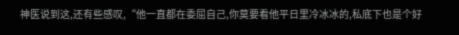神医说到这,还有些感叹,“他一直都在委屈自己,你莫要看他平日里冷冰冰的,私底下也是个好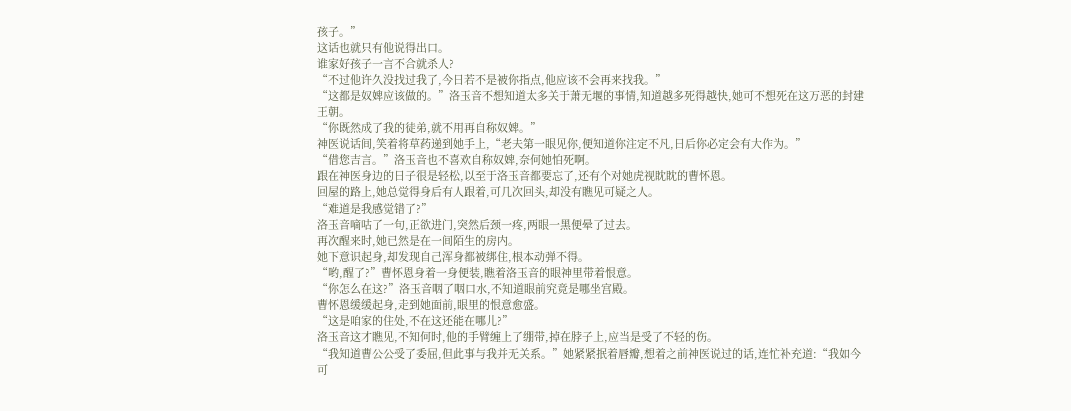孩子。”
这话也就只有他说得出口。
谁家好孩子一言不合就杀人?
“不过他许久没找过我了,今日若不是被你指点,他应该不会再来找我。”
“这都是奴婢应该做的。”洛玉音不想知道太多关于萧无堰的事情,知道越多死得越快,她可不想死在这万恶的封建王朝。
“你既然成了我的徒弟,就不用再自称奴婢。”
神医说话间,笑着将草药递到她手上,“老夫第一眼见你,便知道你注定不凡,日后你必定会有大作为。”
“借您吉言。”洛玉音也不喜欢自称奴婢,奈何她怕死啊。
跟在神医身边的日子很是轻松,以至于洛玉音都要忘了,还有个对她虎视眈眈的曹怀恩。
回屋的路上,她总觉得身后有人跟着,可几次回头,却没有瞧见可疑之人。
“难道是我感觉错了?”
洛玉音嘀咕了一句,正欲进门,突然后颈一疼,两眼一黑便晕了过去。
再次醒来时,她已然是在一间陌生的房内。
她下意识起身,却发现自己浑身都被绑住,根本动弹不得。
“哟,醒了?”曹怀恩身着一身便装,瞧着洛玉音的眼神里带着恨意。
“你怎么在这?”洛玉音咽了咽口水,不知道眼前究竟是哪坐宫殿。
曹怀恩缓缓起身,走到她面前,眼里的恨意愈盛。
“这是咱家的住处,不在这还能在哪儿?”
洛玉音这才瞧见,不知何时,他的手臂缠上了绷带,掉在脖子上,应当是受了不轻的伤。
“我知道曹公公受了委屈,但此事与我并无关系。”她紧紧抿着唇瓣,想着之前神医说过的话,连忙补充道:“我如今可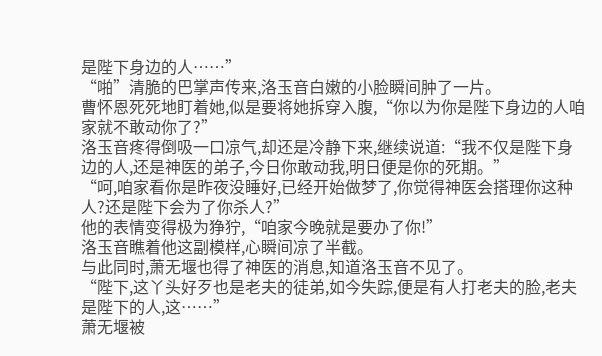是陛下身边的人……”
“啪”清脆的巴掌声传来,洛玉音白嫩的小脸瞬间肿了一片。
曹怀恩死死地盯着她,似是要将她拆穿入腹,“你以为你是陛下身边的人咱家就不敢动你了?”
洛玉音疼得倒吸一口凉气,却还是冷静下来,继续说道:“我不仅是陛下身边的人,还是神医的弟子,今日你敢动我,明日便是你的死期。”
“呵,咱家看你是昨夜没睡好,已经开始做梦了,你觉得神医会搭理你这种人?还是陛下会为了你杀人?”
他的表情变得极为狰狞,“咱家今晚就是要办了你!”
洛玉音瞧着他这副模样,心瞬间凉了半截。
与此同时,萧无堰也得了神医的消息,知道洛玉音不见了。
“陛下,这丫头好歹也是老夫的徒弟,如今失踪,便是有人打老夫的脸,老夫是陛下的人,这……”
萧无堰被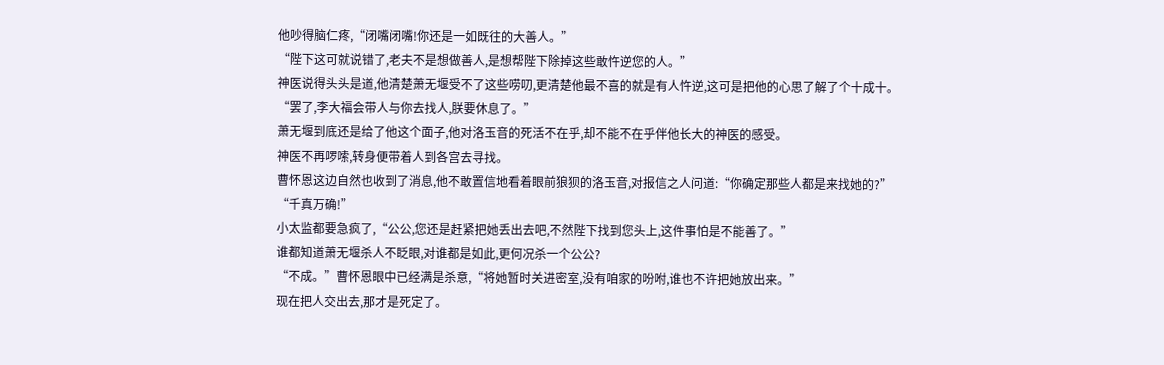他吵得脑仁疼,“闭嘴闭嘴!你还是一如既往的大善人。”
“陛下这可就说错了,老夫不是想做善人,是想帮陛下除掉这些敢忤逆您的人。”
神医说得头头是道,他清楚萧无堰受不了这些唠叨,更清楚他最不喜的就是有人忤逆,这可是把他的心思了解了个十成十。
“罢了,李大福会带人与你去找人,朕要休息了。”
萧无堰到底还是给了他这个面子,他对洛玉音的死活不在乎,却不能不在乎伴他长大的神医的感受。
神医不再啰嗦,转身便带着人到各宫去寻找。
曹怀恩这边自然也收到了消息,他不敢置信地看着眼前狼狈的洛玉音,对报信之人问道:“你确定那些人都是来找她的?”
“千真万确!”
小太监都要急疯了,“公公,您还是赶紧把她丢出去吧,不然陛下找到您头上,这件事怕是不能善了。”
谁都知道萧无堰杀人不眨眼,对谁都是如此,更何况杀一个公公?
“不成。”曹怀恩眼中已经满是杀意,“将她暂时关进密室,没有咱家的吩咐,谁也不许把她放出来。”
现在把人交出去,那才是死定了。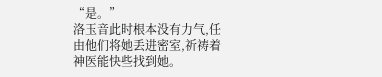“是。”
洛玉音此时根本没有力气,任由他们将她丢进密室,祈祷着神医能快些找到她。